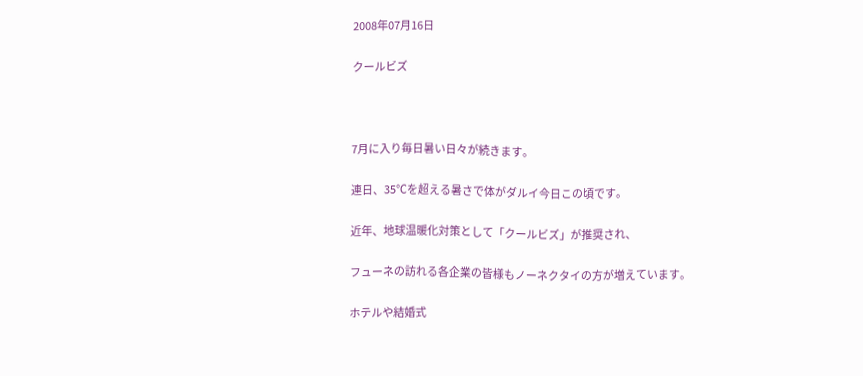2008年07月16日

クールビズ



7月に入り毎日暑い日々が続きます。

連日、35℃を超える暑さで体がダルイ今日この頃です。

近年、地球温暖化対策として「クールビズ」が推奨され、

フューネの訪れる各企業の皆様もノーネクタイの方が増えています。

ホテルや結婚式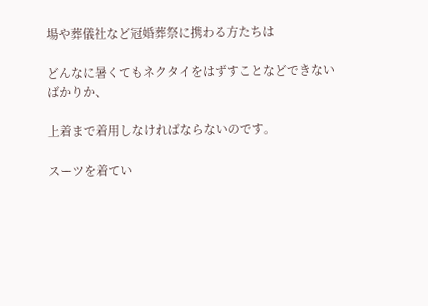場や葬儀社など冠婚葬祭に携わる方たちは

どんなに暑くてもネクタイをはずすことなどできないばかりか、

上着まで着用しなければならないのです。

スーツを着てい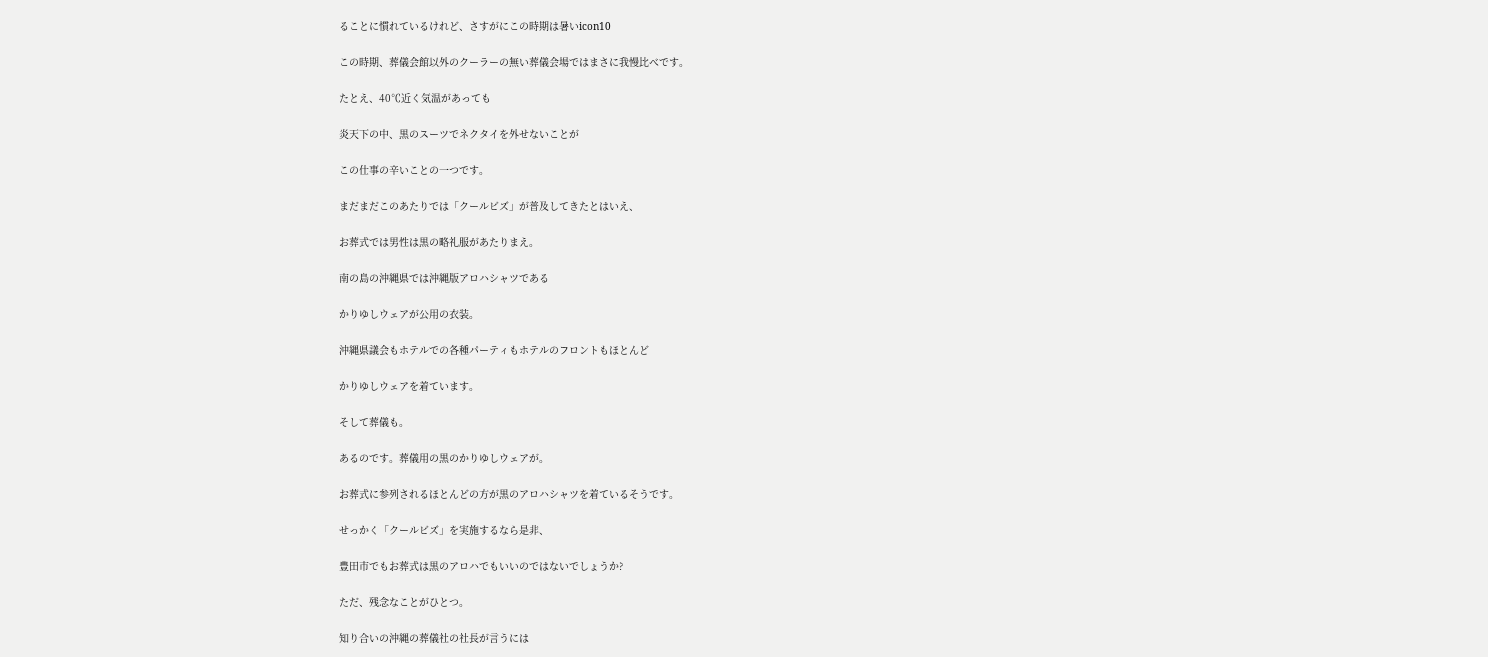ることに慣れているけれど、さすがにこの時期は暑いicon10

この時期、葬儀会館以外のクーラーの無い葬儀会場ではまさに我慢比べです。

たとえ、40℃近く気温があっても

炎天下の中、黒のスーツでネクタイを外せないことが

この仕事の辛いことの一つです。

まだまだこのあたりでは「クールビズ」が普及してきたとはいえ、

お葬式では男性は黒の略礼服があたりまえ。

南の島の沖縄県では沖縄版アロハシャツである

かりゆしウェアが公用の衣装。

沖縄県議会もホテルでの各種パーティもホテルのフロントもほとんど

かりゆしウェアを着ています。

そして葬儀も。

あるのです。葬儀用の黒のかりゆしウェアが。

お葬式に参列されるほとんどの方が黒のアロハシャツを着ているそうです。

せっかく「クールビズ」を実施するなら是非、

豊田市でもお葬式は黒のアロハでもいいのではないでしょうか?

ただ、残念なことがひとつ。

知り合いの沖縄の葬儀社の社長が言うには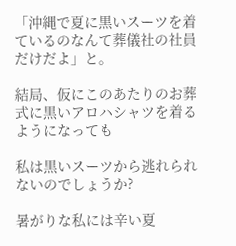「沖縄で夏に黒いスーツを着ているのなんて葬儀社の社員だけだよ」と。

結局、仮にこのあたりのお葬式に黒いアロハシャツを着るようになっても

私は黒いスーツから逃れられないのでしょうか?

暑がりな私には辛い夏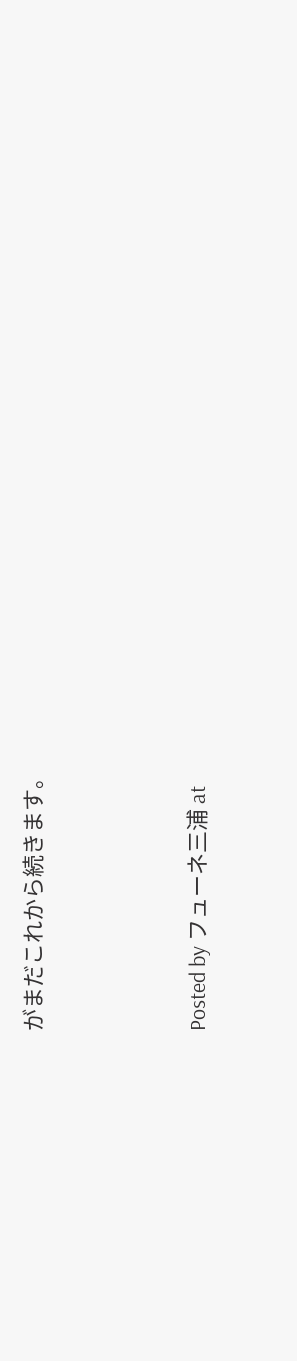がまだこれから続きます。




Posted by フューネ三浦 at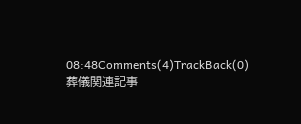08:48Comments(4)TrackBack(0)葬儀関連記事